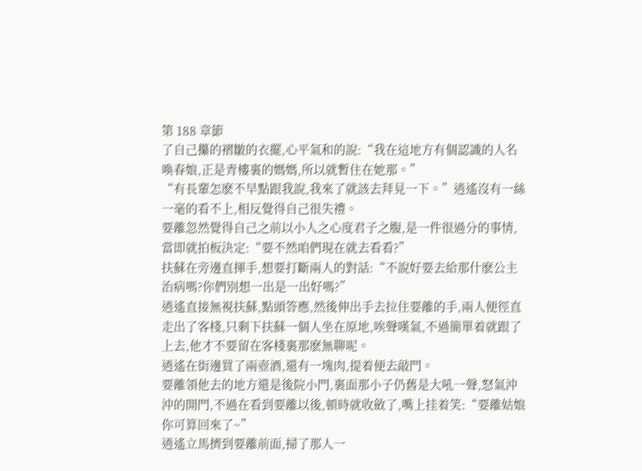第 188 章節
了自己攥的褶皺的衣擺,心平氣和的說:“我在這地方有個認識的人名喚春娘,正是青樓裏的媽媽,所以就暫住在她那。”
“有長輩怎麽不早點跟我說,我來了就該去拜見一下。”逍遙沒有一絲一毫的看不上,相反覺得自己很失禮。
要離忽然覺得自己之前以小人之心度君子之腹,是一件很過分的事情,當即就拍板決定:“要不然咱們現在就去看看?”
扶蘇在旁邊直揮手,想要打斷兩人的對話:“不說好要去給那什麽公主治病嗎?你們別想一出是一出好嗎?”
逍遙直接無視扶蘇,點頭答應,然後伸出手去拉住要離的手,兩人便徑直走出了客棧,只剩下扶蘇一個人坐在原地,唉聲嘆氣,不過簡單着就跟了上去,他才不要留在客棧裏那麽無聊呢。
逍遙在街邊買了兩壺酒,還有一塊肉,提着便去敲門。
要離領他去的地方還是後院小門,裏面那小子仍舊是大吼一聲,怒氣沖沖的開門,不過在看到要離以後,頓時就收斂了,嘴上挂着笑:“要離姑娘你可算回來了~”
逍遙立馬擠到要離前面,掃了那人一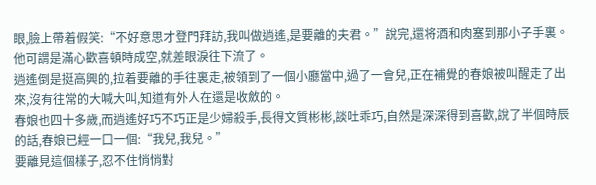眼,臉上帶着假笑:“不好意思才登門拜訪,我叫做逍遙,是要離的夫君。”說完,還将酒和肉塞到那小子手裏。
他可謂是滿心歡喜頓時成空,就差眼淚往下流了。
逍遙倒是挺高興的,拉着要離的手往裏走,被領到了一個小廳當中,過了一會兒,正在補覺的春娘被叫醒走了出來,沒有往常的大喊大叫,知道有外人在還是收斂的。
春娘也四十多歲,而逍遙好巧不巧正是少婦殺手,長得文質彬彬,談吐乖巧,自然是深深得到喜歡,說了半個時辰的話,春娘已經一口一個:“我兒,我兒。”
要離見這個樣子,忍不住悄悄對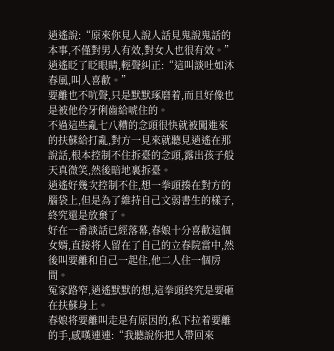逍遙說:“原來你見人說人話見鬼說鬼話的本事,不僅對男人有效,對女人也很有效。”
逍遙眨了眨眼睛,輕聲糾正:“這叫談吐如沐春風,叫人喜歡。”
要離也不吭聲,只是默默琢磨着,而且好像也是被他伶牙俐齒給唬住的。
不過這些亂七八糟的念頭很快就被闖進來的扶蘇給打亂,對方一見來就聽見逍遙在那說話,根本控制不住拆臺的念頭,露出孩子般天真微笑,然後暗地裏拆臺。
逍遙好幾次控制不住,想一拳頭揍在對方的腦袋上,但是為了維持自己文弱書生的樣子,終究還是放棄了。
好在一番談話已經落幕,春娘十分喜歡這個女婿,直接将人留在了自己的立春院當中,然後叫要離和自己一起住,他二人住一個房間。
冤家路窄,逍遙默默的想,這拳頭終究是要砸在扶蘇身上。
春娘将要離叫走是有原因的,私下拉着要離的手,感嘆連連:“我聽說你把人帶回來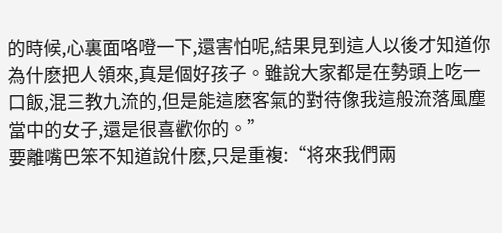的時候,心裏面咯噔一下,還害怕呢,結果見到這人以後才知道你為什麽把人領來,真是個好孩子。雖說大家都是在勢頭上吃一口飯,混三教九流的,但是能這麽客氣的對待像我這般流落風塵當中的女子,還是很喜歡你的。”
要離嘴巴笨不知道說什麽,只是重複:“将來我們兩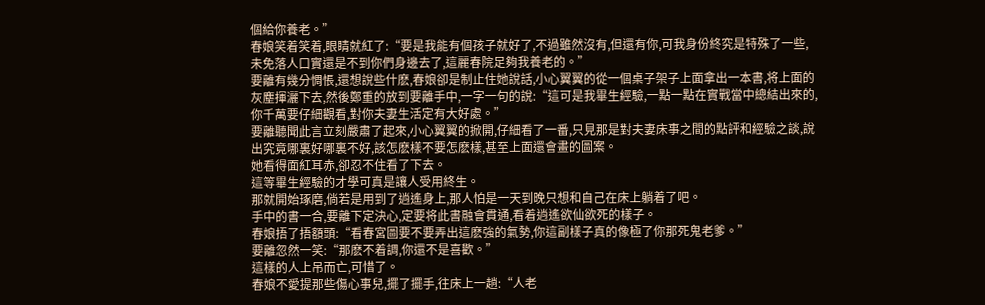個給你養老。”
春娘笑着笑着,眼睛就紅了:“要是我能有個孩子就好了,不過雖然沒有,但還有你,可我身份終究是特殊了一些,未免落人口實還是不到你們身邊去了,這麗春院足夠我養老的。”
要離有幾分惆悵,還想說些什麽,春娘卻是制止住她說話,小心翼翼的從一個桌子架子上面拿出一本書,将上面的灰塵揮灑下去,然後鄭重的放到要離手中,一字一句的說:“這可是我畢生經驗,一點一點在實戰當中總結出來的,你千萬要仔細觀看,對你夫妻生活定有大好處。”
要離聽聞此言立刻嚴肅了起來,小心翼翼的掀開,仔細看了一番,只見那是對夫妻床事之間的點評和經驗之談,說出究竟哪裏好哪裏不好,該怎麽樣不要怎麽樣,甚至上面還會畫的圖案。
她看得面紅耳赤,卻忍不住看了下去。
這等畢生經驗的才學可真是讓人受用終生。
那就開始琢磨,倘若是用到了逍遙身上,那人怕是一天到晚只想和自己在床上躺着了吧。
手中的書一合,要離下定決心,定要将此書融會貫通,看着逍遙欲仙欲死的樣子。
春娘捂了捂額頭:“看春宮圖要不要弄出這麽強的氣勢,你這副樣子真的像極了你那死鬼老爹。”
要離忽然一笑:“那麽不着調,你還不是喜歡。”
這樣的人上吊而亡,可惜了。
春娘不愛提那些傷心事兒,擺了擺手,往床上一趟:“人老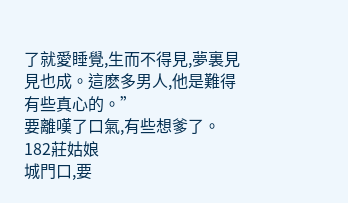了就愛睡覺,生而不得見,夢裏見見也成。這麽多男人,他是難得有些真心的。”
要離嘆了口氣,有些想爹了。
182莊姑娘
城門口,要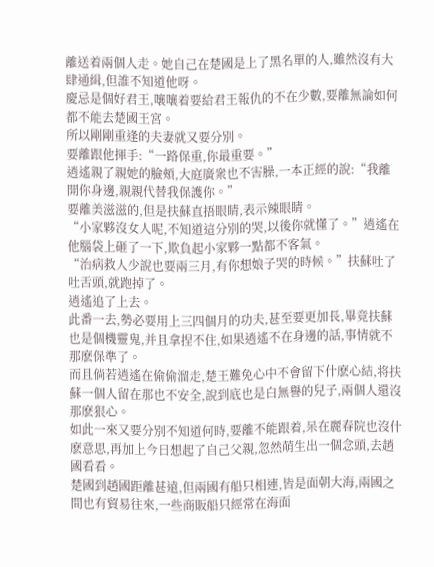離送着兩個人走。她自己在楚國是上了黑名單的人,雖然沒有大肆通緝,但誰不知道他呀。
慶忌是個好君王,嚷嚷着要給君王報仇的不在少數,要離無論如何都不能去楚國王宮。
所以剛剛重逢的夫妻就又要分別。
要離跟他揮手:“一路保重,你最重要。”
逍遙親了親她的臉頰,大庭廣衆也不害臊,一本正經的說:“我離開你身邊,親親代替我保護你。”
要離美滋滋的,但是扶蘇直捂眼睛,表示辣眼睛。
“小家夥沒女人呢,不知道這分別的哭,以後你就懂了。”逍遙在他腦袋上砸了一下,欺負起小家夥一點都不客氣。
“治病救人少說也要兩三月,有你想娘子哭的時候。”扶蘇吐了吐舌頭,就跑掉了。
逍遙追了上去。
此番一去,勢必要用上三四個月的功夫,甚至要更加長,畢竟扶蘇也是個機靈鬼,并且拿捏不住,如果逍遙不在身邊的話,事情就不那麽保準了。
而且倘若逍遙在偷偷溜走,楚王難免心中不會留下什麽心結,将扶蘇一個人留在那也不安全,說到底也是白無譽的兒子,兩個人還沒那麽狠心。
如此一來又要分別不知道何時,要離不能跟着,呆在麗春院也沒什麽意思,再加上今日想起了自己父親,忽然萌生出一個念頭,去趙國看看。
楚國到趙國距離甚遠,但兩國有船只相連,皆是面朝大海,兩國之間也有貿易往來,一些商販船只經常在海面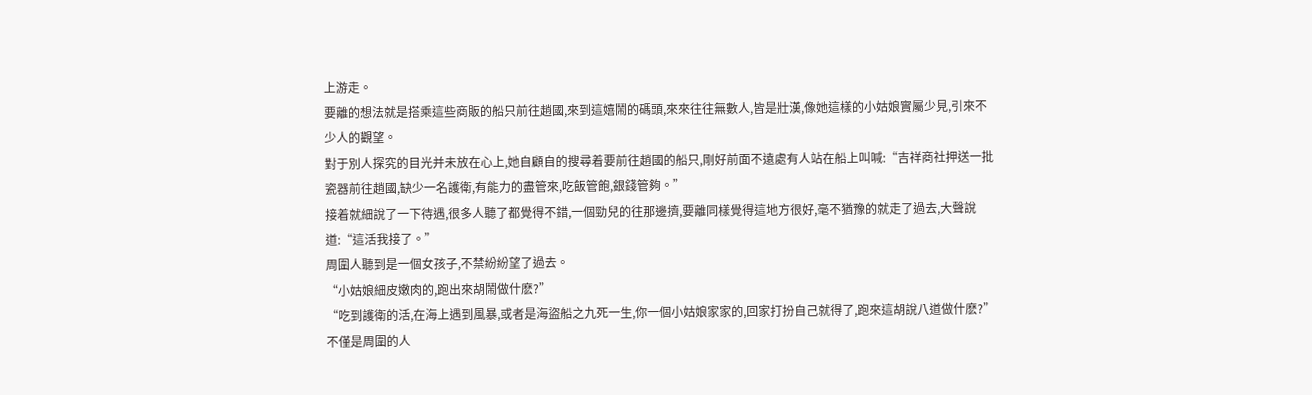上游走。
要離的想法就是搭乘這些商販的船只前往趙國,來到這嬉鬧的碼頭,來來往往無數人,皆是壯漢,像她這樣的小姑娘實屬少見,引來不少人的觀望。
對于別人探究的目光并未放在心上,她自顧自的搜尋着要前往趙國的船只,剛好前面不遠處有人站在船上叫喊:“吉祥商社押送一批瓷器前往趙國,缺少一名護衛,有能力的盡管來,吃飯管飽,銀錢管夠。”
接着就細說了一下待遇,很多人聽了都覺得不錯,一個勁兒的往那邊擠,要離同樣覺得這地方很好,毫不猶豫的就走了過去,大聲說道:“這活我接了。”
周圍人聽到是一個女孩子,不禁紛紛望了過去。
“小姑娘細皮嫩肉的,跑出來胡鬧做什麽?”
“吃到護衛的活,在海上遇到風暴,或者是海盜船之九死一生,你一個小姑娘家家的,回家打扮自己就得了,跑來這胡說八道做什麽?”
不僅是周圍的人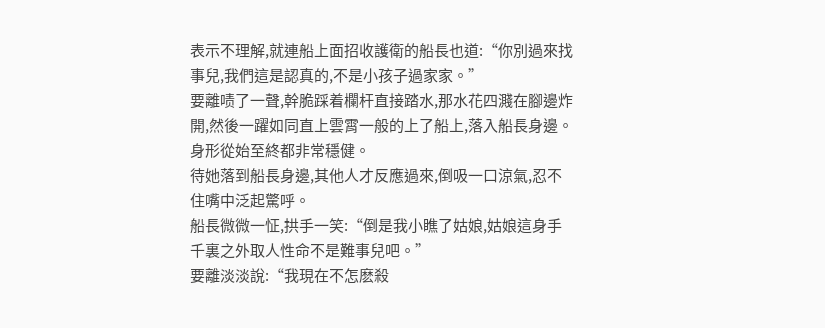表示不理解,就連船上面招收護衛的船長也道:“你別過來找事兒,我們這是認真的,不是小孩子過家家。”
要離啧了一聲,幹脆踩着欄杆直接踏水,那水花四濺在腳邊炸開,然後一躍如同直上雲霄一般的上了船上,落入船長身邊。
身形從始至終都非常穩健。
待她落到船長身邊,其他人才反應過來,倒吸一口涼氣,忍不住嘴中泛起驚呼。
船長微微一怔,拱手一笑:“倒是我小瞧了姑娘,姑娘這身手千裏之外取人性命不是難事兒吧。”
要離淡淡說:“我現在不怎麽殺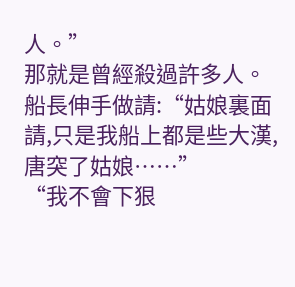人。”
那就是曾經殺過許多人。
船長伸手做請:“姑娘裏面請,只是我船上都是些大漢,唐突了姑娘……”
“我不會下狠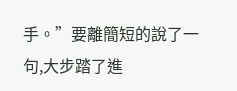手。”要離簡短的說了一句,大步踏了進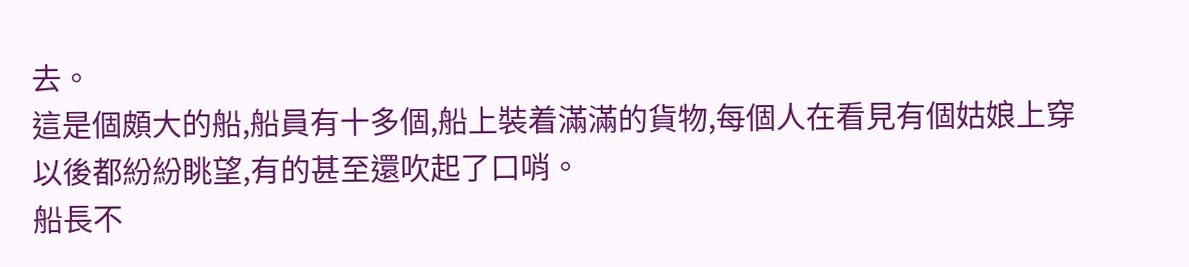去。
這是個頗大的船,船員有十多個,船上裝着滿滿的貨物,每個人在看見有個姑娘上穿以後都紛紛眺望,有的甚至還吹起了口哨。
船長不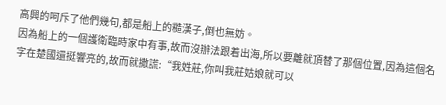高興的呵斥了他們幾句,都是船上的糙漢子,倒也無妨。
因為船上的一個護衛臨時家中有事,故而沒辦法跟着出海,所以要離就頂替了那個位置,因為這個名字在楚國還挺響亮的,故而就撒謊:“我姓莊,你叫我莊姑娘就可以